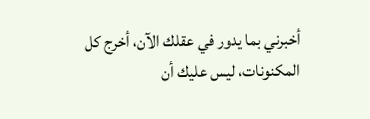أخبرني بما يدور في عقلك الآن، أخرج كل المكنونات، ليس عليك أن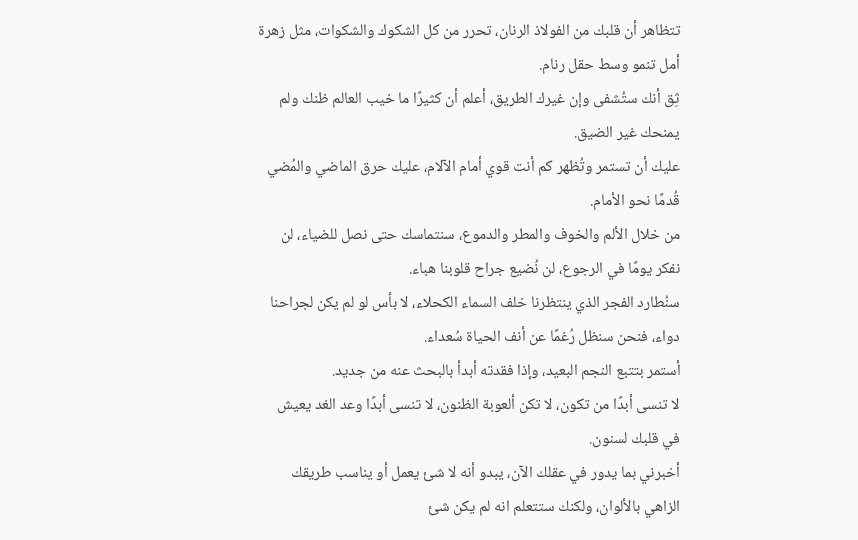تتظاهر أن قلبك من الفولاذ الرنان، تحرر من كل الشكوك والشكوات، مثل زهرة أمل تنمو وسط حقل رنام.
ثِق أنك ستُشفى وإن غيرك الطريق، أعلم أن كثيرًا ما خيب العالم ظنك ولم يمنحك غير الضيق.
عليك أن تستمر وتُظهر كم أنت قوي أمام الآلام، عليك حرق الماضي والمُضي قُدمًا نحو الأمام.
من خلال الألم والخوف والمطر والدموع، سنتماسك حتى نصل للضياء، لن نفكر يومًا في الرجوع، لن نُضيع جراح قلوبنا هباء.
سنُطارد الفجر الذي ينتظرنا خلف السماء الكحلاء، لا بأس لو لم يكن لجراحنا دواء، فنحن سنظل رُغمًا عن أنف الحياة سُعداء.
أستمر بتتبع النجم البعيد، وإذا فقدته أبدأ بالبحث عنه من جديد.
لا تنسى أبدًا من تكون، لا تكن ألعوبة الظنون، لا تنسى أبدًا وعد الغد يعيش في قلبك لسنون.
أخبرني بما يدور في عقلك الآن، يبدو أنه لا شئ يعمل أو يناسب طريقك الزاهي بالألوان، ولكنك ستتعلم انه لم يكن شئ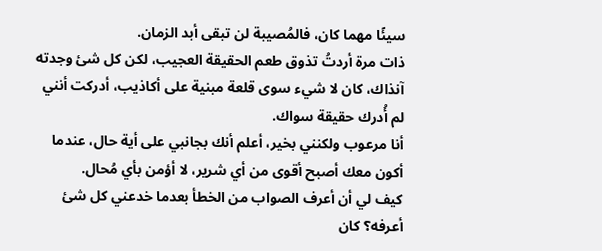سيئًا مهما كان، فالمُصيبة لن تبقى أبد الزمان.
ذات مرة أردتُ تذوق طعم الحقيقة العجيب، لكن كل شئ وجدته آنذاك، كان لا شيء سوى قلعة مبنية على أكاذيب، أدركت أنني لم أُدرك حقيقة سواك.
أنا مرعوب ولكنني بخير، أعلم أنك بجانبي على أية حال، عندما أكون معك أصبح أقوى من أي شرير، لا أؤمن بأي مُحال.
كيف لي أن أعرف الصواب من الخطأ بعدما خدعني كل شئ أعرفه؟ كان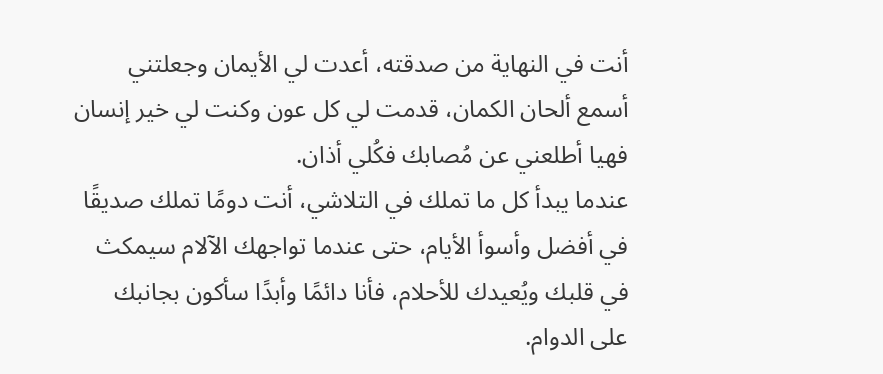أنت في النهاية من صدقته، أعدت لي الأيمان وجعلتني أسمع ألحان الكمان، قدمت لي كل عون وكنت لي خير إنسان فهيا أطلعني عن مُصابك فكُلي أذان.
عندما يبدأ كل ما تملك في التلاشي، أنت دومًا تملك صديقًا في أفضل وأسوأ الأيام، حتى عندما تواجهك الآلام سيمكث في قلبك ويُعيدك للأحلام، فأنا دائمًا وأبدًا سأكون بجانبك على الدوام.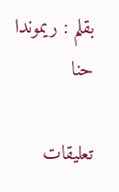بقلم : ريموندا حنا

تعليقات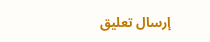إرسال تعليق